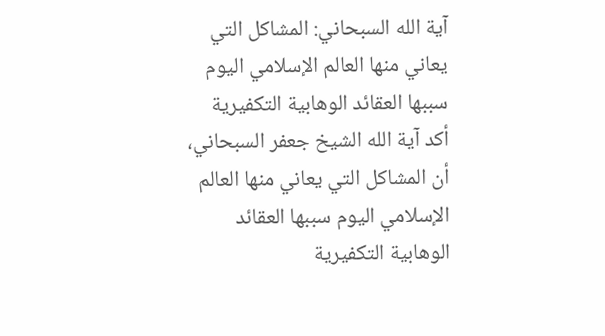آية الله السبحاني: المشاكل التي يعاني منها العالم الإسلامي اليوم سببها العقائد الوهابية التكفيرية
أكد آية الله الشيخ جعفر السبحاني، أن المشاكل التي يعاني منها العالم الإسلامي اليوم سببها العقائد الوهابية التكفيرية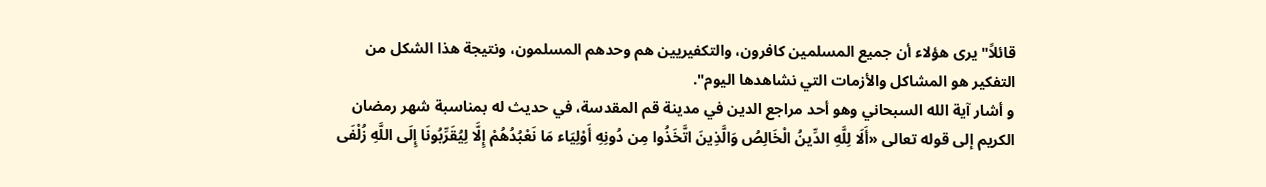قائلاً" يرى هؤلاء أن جميع المسلمين كافرون، والتكفيريين هم وحدهم المسلمون، ونتيجة هذا الشكل من التفكير هو المشاكل والأزمات التي نشاهدها اليوم".
و أشار آية الله السبحاني وهو أحد مراجع الدين في مدينة قم المقدسة، في حديث له بمناسبة شهر رمضان الكريم إلى قوله تعالى «أَلَا لِلَّهِ الدِّينُ الْخَالِصُ وَالَّذِينَ اتَّخَذُوا مِن دُونِهِ أَوْلِيَاء مَا نَعْبُدُهُمْ إِلَّا لِيُقَرِّبُونَا إِلَى اللَّهِ زُلْفَى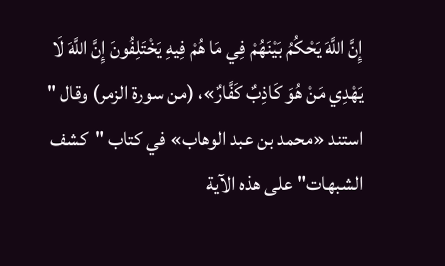إِنَّ اللَّهَ يَحْكُمُ بَيْنَهُمْ فِي مَا هُمْ فِيهِ يَخْتَلِفُونَ إِنَّ اللَّهَ لَا يَهْدِي مَنْ هُوَ كَاذِبٌ كَفَّارٌ»، (من سورة الزمر) وقال " استند «محمد بن عبد الوهاب» في كتاب "كشف الشبهات" على هذه الآية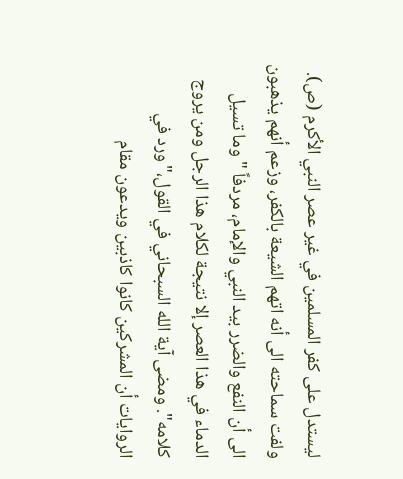ليستدل على كفر المسلمين في غير عصر النبي الأكرم (ص). ولفت سماحته الى أنه اتهم الشيعة بالكفر، وزعم أنهم يذهبون الى أن النفع والضرر بيد النبي والإمام، مردفاً " وما تسيل الدماء في هذا العصر إلا نتيجة لكلام هذا الرجل ومن يروج كلامه". ومضى آية الله السبحاني في القول،"ورد في الروايات أن المشركين كانوا كاذبين ويدعون مقام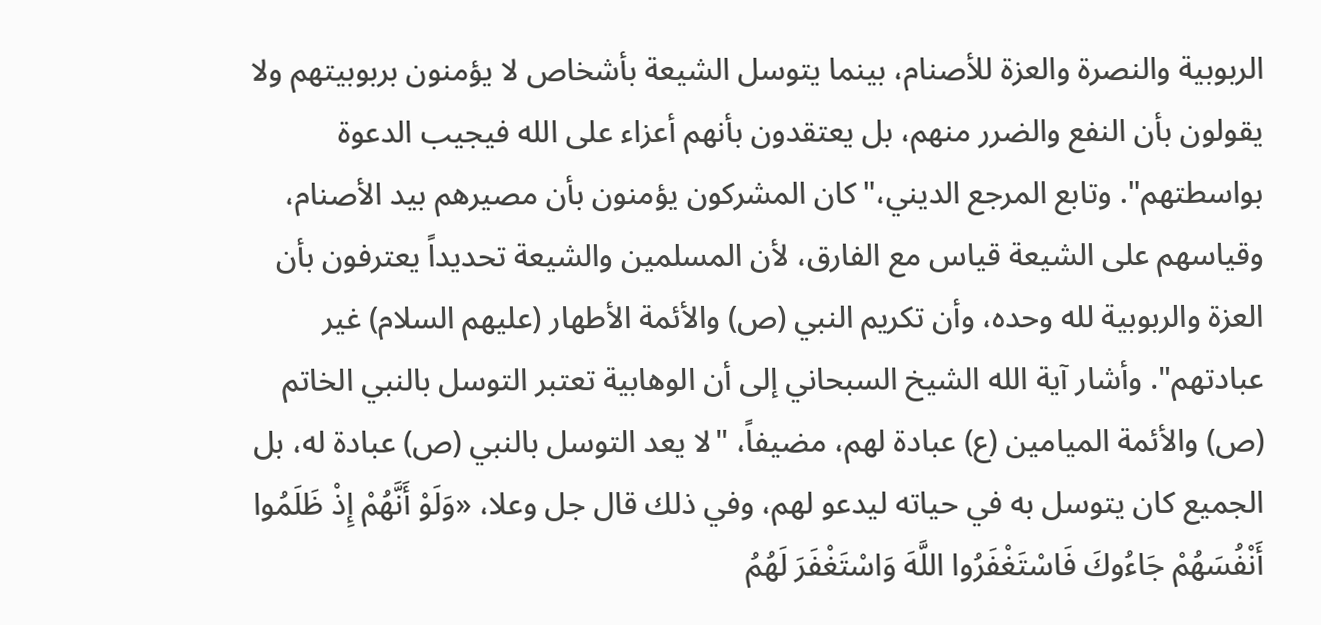الربوبية والنصرة والعزة للأصنام، بينما يتوسل الشيعة بأشخاص لا يؤمنون بربوبيتهم ولا يقولون بأن النفع والضرر منهم، بل يعتقدون بأنهم أعزاء على الله فيجيب الدعوة بواسطتهم". وتابع المرجع الديني،"كان المشركون يؤمنون بأن مصيرهم بيد الأصنام، وقياسهم على الشيعة قياس مع الفارق، لأن المسلمين والشيعة تحديداً يعترفون بأن العزة والربوبية لله وحده، وأن تكريم النبي (ص) والأئمة الأطهار (عليهم السلام) غير عبادتهم". وأشار آية الله الشيخ السبحاني إلى أن الوهابية تعتبر التوسل بالنبي الخاتم (ص) والأئمة الميامين (ع) عبادة لهم، مضيفاً، "لا يعد التوسل بالنبي (ص) عبادة له، بل الجميع كان يتوسل به في حياته ليدعو لهم، وفي ذلك قال جل وعلا، «وَلَوْ أَنَّهُمْ إِذْ ظَلَمُوا أَنْفُسَهُمْ جَاءُوكَ فَاسْتَغْفَرُوا اللَّهَ وَاسْتَغْفَرَ لَهُمُ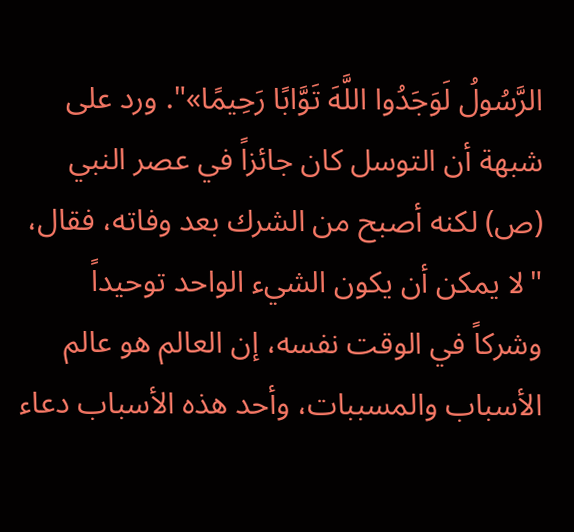الرَّسُولُ لَوَجَدُوا اللَّهَ تَوَّابًا رَحِيمًا»". ورد على شبهة أن التوسل كان جائزاً في عصر النبي (ص) لكنه أصبح من الشرك بعد وفاته، فقال، "لا يمكن أن يكون الشيء الواحد توحيداً وشركاً في الوقت نفسه، إن العالم هو عالم الأسباب والمسببات، وأحد هذه الأسباب دعاء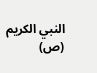النبي الكريم (ص)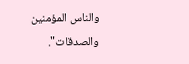والناس المؤمنين والصدقات".